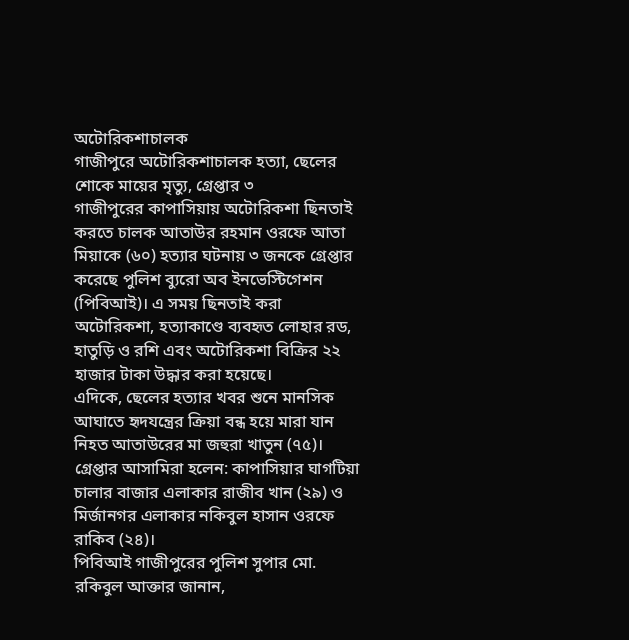অটোরিকশাচালক
গাজীপুরে অটোরিকশাচালক হত্যা, ছেলের শোকে মায়ের মৃত্যু, গ্রেপ্তার ৩
গাজীপুরের কাপাসিয়ায় অটোরিকশা ছিনতাই করতে চালক আতাউর রহমান ওরফে আতা মিয়াকে (৬০) হত্যার ঘটনায় ৩ জনকে গ্রেপ্তার করেছে পুলিশ ব্যুরো অব ইনভেস্টিগেশন (পিবিআই)। এ সময় ছিনতাই করা অটোরিকশা, হত্যাকাণ্ডে ব্যবহৃত লোহার রড, হাতুড়ি ও রশি এবং অটোরিকশা বিক্রির ২২ হাজার টাকা উদ্ধার করা হয়েছে।
এদিকে, ছেলের হত্যার খবর শুনে মানসিক আঘাতে হৃদযন্ত্রের ক্রিয়া বন্ধ হয়ে মারা যান নিহত আতাউরের মা জহুরা খাতুন (৭৫)।
গ্রেপ্তার আসামিরা হলেন: কাপাসিয়ার ঘাগটিয়া চালার বাজার এলাকার রাজীব খান (২৯) ও মির্জানগর এলাকার নকিবুল হাসান ওরফে রাকিব (২৪)।
পিবিআই গাজীপুরের পুলিশ সুপার মো. রকিবুল আক্তার জানান,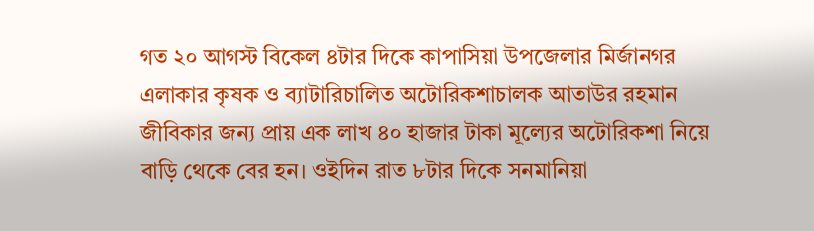গত ২০ আগস্ট বিকেল ৪টার দিকে কাপাসিয়া উপজেলার মির্জানগর এলাকার কৃষক ও ব্যাটারিচালিত অটোরিকশাচালক আতাউর রহমান জীবিকার জন্য প্রায় এক লাখ ৪০ হাজার টাকা মূল্যের অটোরিকশা নিয়ে বাড়ি থেকে বের হন। ওইদিন রাত ৮টার দিকে সনমানিয়া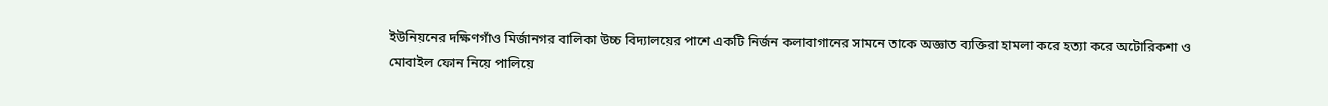ইউনিয়নের দক্ষিণগাঁও মির্জানগর বালিকা উচ্চ বিদ্যালয়ের পাশে একটি নির্জন কলাবাগানের সামনে তাকে অজ্ঞাত ব্যক্তিরা হামলা করে হত্যা করে অটোরিকশা ও মোবাইল ফোন নিয়ে পালিয়ে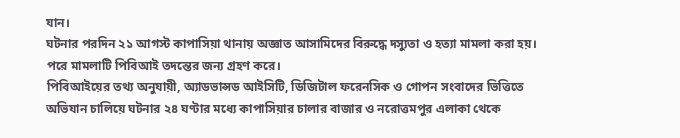যান।
ঘটনার পরদিন ২১ আগস্ট কাপাসিয়া থানায় অজ্ঞাত আসামিদের বিরুদ্ধে দস্যুতা ও হত্যা মামলা করা হয়। পরে মামলাটি পিবিআই তদন্তের জন্য গ্রহণ করে।
পিবিআইয়ের তথ্য অনুযায়ী, অ্যাডভান্সড আইসিটি, ডিজিটাল ফরেনসিক ও গোপন সংবাদের ভিত্তিতে অভিযান চালিয়ে ঘটনার ২৪ ঘণ্টার মধ্যে কাপাসিয়ার চালার বাজার ও নরোত্তমপুর এলাকা থেকে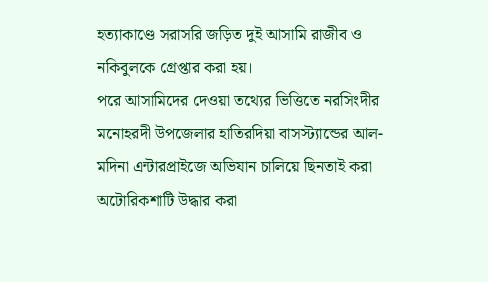হত্যাকাণ্ডে সরাসরি জড়িত দুই আসামি রাজীব ও নকিবুলকে গ্রেপ্তার করা হয়।
পরে আসামিদের দেওয়া তথ্যের ভিত্তিতে নরসিংদীর মনোহরদী উপজেলার হাতিরদিয়া বাসস্ট্যান্ডের আল-মদিনা এন্টারপ্রাইজে অভিযান চালিয়ে ছিনতাই করা অটোরিকশাটি উদ্ধার করা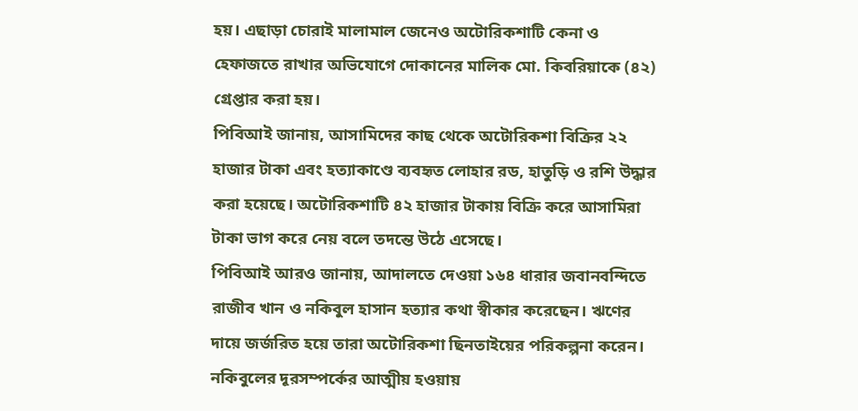হয়। এছাড়া চোরাই মালামাল জেনেও অটোরিকশাটি কেনা ও হেফাজতে রাখার অভিযোগে দোকানের মালিক মো. কিবরিয়াকে (৪২) গ্রেপ্তার করা হয়।
পিবিআই জানায়, আসামিদের কাছ থেকে অটোরিকশা বিক্রির ২২ হাজার টাকা এবং হত্যাকাণ্ডে ব্যবহৃত লোহার রড, হাতুড়ি ও রশি উদ্ধার করা হয়েছে। অটোরিকশাটি ৪২ হাজার টাকায় বিক্রি করে আসামিরা টাকা ভাগ করে নেয় বলে তদন্তে উঠে এসেছে।
পিবিআই আরও জানায়, আদালতে দেওয়া ১৬৪ ধারার জবানবন্দিতে রাজীব খান ও নকিবুল হাসান হত্যার কথা স্বীকার করেছেন। ঋণের দায়ে জর্জরিত হয়ে তারা অটোরিকশা ছিনতাইয়ের পরিকল্পনা করেন। নকিবুলের দূরসম্পর্কের আত্মীয় হওয়ায়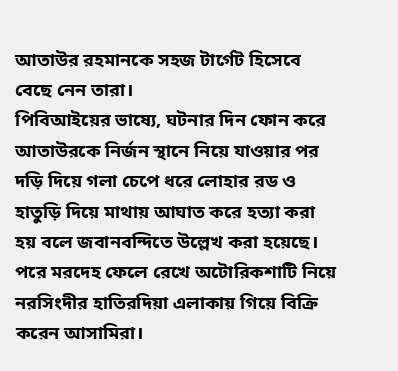আতাউর রহমানকে সহজ টার্গেট হিসেবে বেছে নেন তারা।
পিবিআইয়ের ভাষ্যে, ঘটনার দিন ফোন করে আতাউরকে নির্জন স্থানে নিয়ে যাওয়ার পর দড়ি দিয়ে গলা চেপে ধরে লোহার রড ও হাতুড়ি দিয়ে মাথায় আঘাত করে হত্যা করা হয় বলে জবানবন্দিতে উল্লেখ করা হয়েছে। পরে মরদেহ ফেলে রেখে অটোরিকশাটি নিয়ে নরসিংদীর হাতিরদিয়া এলাকায় গিয়ে বিক্রি করেন আসামিরা।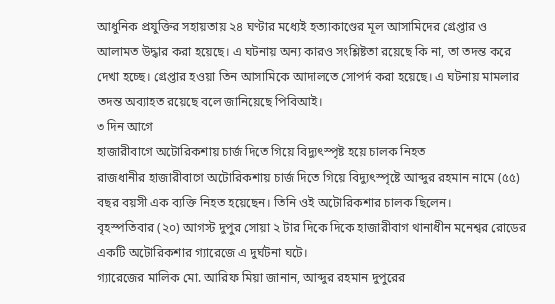আধুনিক প্রযুক্তির সহায়তায় ২৪ ঘণ্টার মধ্যেই হত্যাকাণ্ডের মূল আসামিদের গ্রেপ্তার ও আলামত উদ্ধার করা হয়েছে। এ ঘটনায় অন্য কারও সংশ্লিষ্টতা রয়েছে কি না, তা তদন্ত করে দেখা হচ্ছে। গ্রেপ্তার হওয়া তিন আসামিকে আদালতে সোপর্দ করা হয়েছে। এ ঘটনায় মামলার তদন্ত অব্যাহত রয়েছে বলে জানিয়েছে পিবিআই।
৩ দিন আগে
হাজারীবাগে অটোরিকশায় চার্জ দিতে গিয়ে বিদ্যুৎস্পৃষ্ট হয়ে চালক নিহত
রাজধানীর হাজারীবাগে অটোরিকশায় চার্জ দিতে গিয়ে বিদ্যুৎস্পৃষ্টে আব্দুর রহমান নামে (৫৫) বছর বয়সী এক ব্যক্তি নিহত হয়েছেন। তিনি ওই অটোরিকশার চালক ছিলেন।
বৃহস্পতিবার (২০) আগস্ট দুপুর সোয়া ২ টার দিকে দিকে হাজারীবাগ থানাধীন মনেশ্বর রোডের একটি অটোরিকশার গ্যারেজে এ দুর্ঘটনা ঘটে।
গ্যারেজের মালিক মো. আরিফ মিয়া জানান, আব্দুর রহমান দুপুরের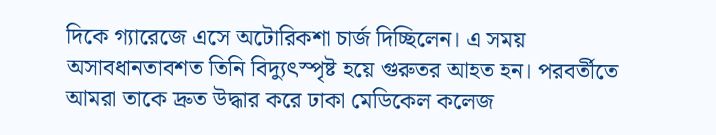দিকে গ্যারেজে এসে অটোরিকশা চার্জ দিচ্ছিলেন। এ সময় অসাবধানতাবশত তিনি বিদ্যুৎস্পৃষ্ট হয়ে গুরুতর আহত হন। পরবর্তীতে আমরা তাকে দ্রুত উদ্ধার করে ঢাকা মেডিকেল কলেজ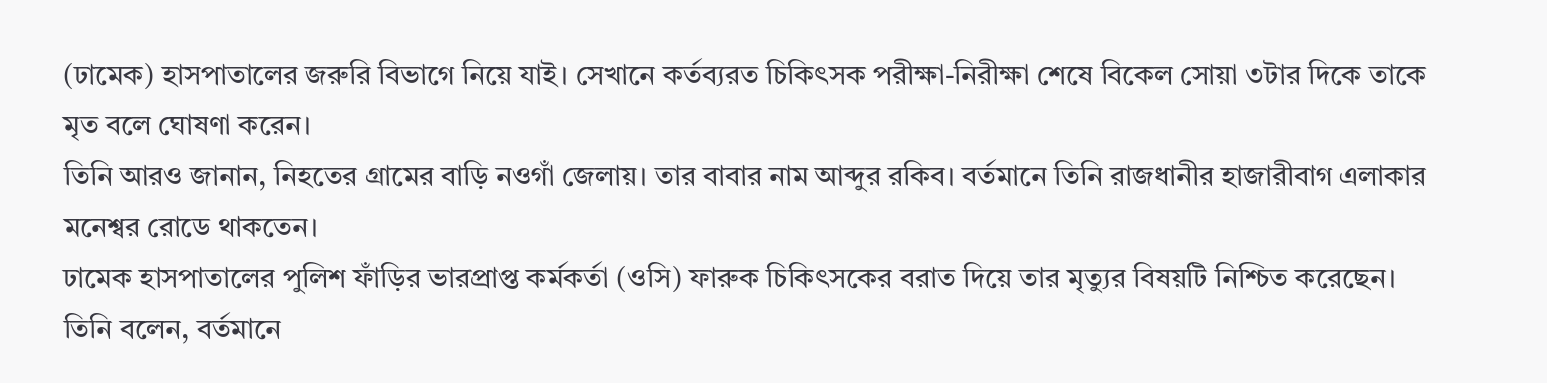(ঢামেক) হাসপাতালের জরুরি বিভাগে নিয়ে যাই। সেখানে কর্তব্যরত চিকিৎসক পরীক্ষা-নিরীক্ষা শেষে বিকেল সোয়া ৩টার দিকে তাকে মৃত বলে ঘোষণা করেন।
তিনি আরও জানান, নিহতের গ্রামের বাড়ি নওগাঁ জেলায়। তার বাবার নাম আব্দুর রকিব। বর্তমানে তিনি রাজধানীর হাজারীবাগ এলাকার মনেশ্বর রোডে থাকতেন।
ঢামেক হাসপাতালের পুলিশ ফাঁড়ির ভারপ্রাপ্ত কর্মকর্তা (ওসি) ফারুক চিকিৎসকের বরাত দিয়ে তার মৃত্যুর বিষয়টি নিশ্চিত করেছেন। তিনি বলেন, বর্তমানে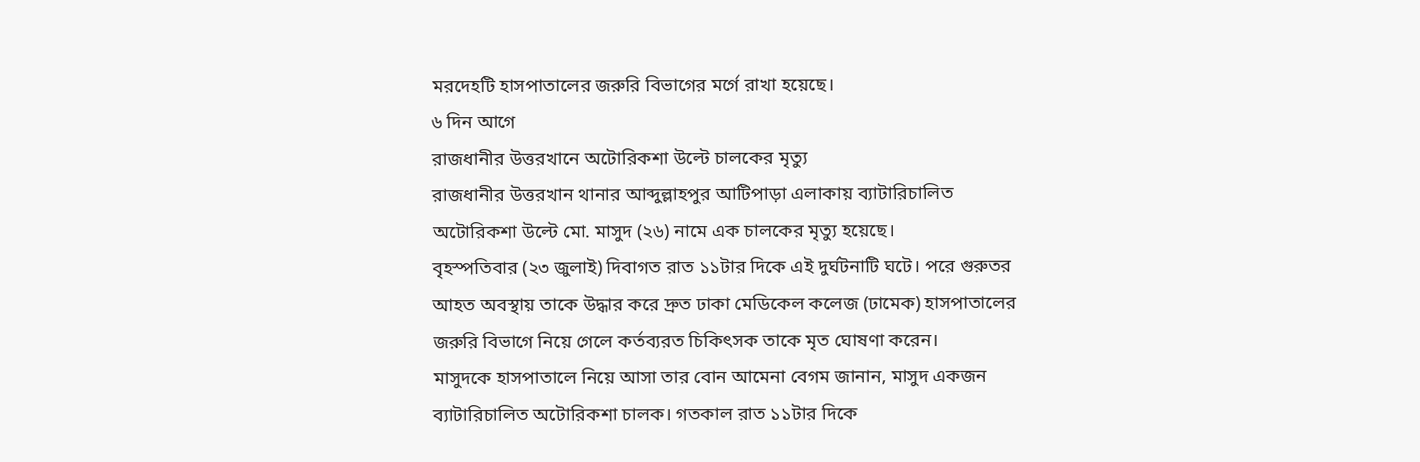মরদেহটি হাসপাতালের জরুরি বিভাগের মর্গে রাখা হয়েছে।
৬ দিন আগে
রাজধানীর উত্তরখানে অটোরিকশা উল্টে চালকের মৃত্যু
রাজধানীর উত্তরখান থানার আব্দুল্লাহপুর আটিপাড়া এলাকায় ব্যাটারিচালিত অটোরিকশা উল্টে মো. মাসুদ (২৬) নামে এক চালকের মৃত্যু হয়েছে।
বৃহস্পতিবার (২৩ জুলাই) দিবাগত রাত ১১টার দিকে এই দুর্ঘটনাটি ঘটে। পরে গুরুতর আহত অবস্থায় তাকে উদ্ধার করে দ্রুত ঢাকা মেডিকেল কলেজ (ঢামেক) হাসপাতালের জরুরি বিভাগে নিয়ে গেলে কর্তব্যরত চিকিৎসক তাকে মৃত ঘোষণা করেন।
মাসুদকে হাসপাতালে নিয়ে আসা তার বোন আমেনা বেগম জানান, মাসুদ একজন ব্যাটারিচালিত অটোরিকশা চালক। গতকাল রাত ১১টার দিকে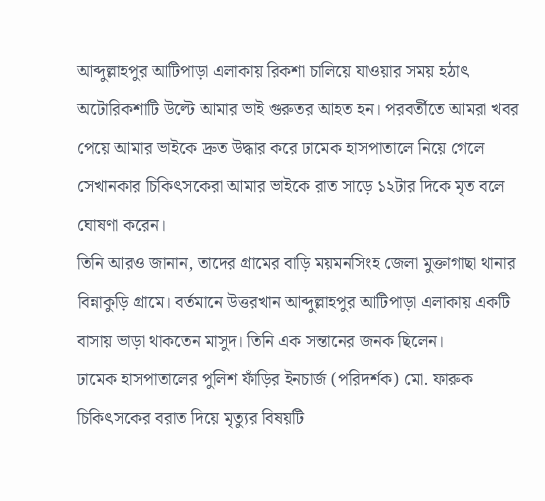আব্দুল্লাহপুর আটিপাড়া এলাকায় রিকশা চালিয়ে যাওয়ার সময় হঠাৎ অটোরিকশাটি উল্টে আমার ভাই গুরুতর আহত হন। পরবর্তীতে আমরা খবর পেয়ে আমার ভাইকে দ্রুত উদ্ধার করে ঢামেক হাসপাতালে নিয়ে গেলে সেখানকার চিকিৎসকেরা আমার ভাইকে রাত সাড়ে ১২টার দিকে মৃত বলে ঘোষণা করেন।
তিনি আরও জানান, তাদের গ্রামের বাড়ি ময়মনসিংহ জেলা মুক্তাগাছা থানার বিন্নাকুড়ি গ্রামে। বর্তমানে উত্তরখান আব্দুল্লাহপুর আটিপাড়া এলাকায় একটি বাসায় ভাড়া থাকতেন মাসুদ। তিনি এক সন্তানের জনক ছিলেন।
ঢামেক হাসপাতালের পুলিশ ফাঁড়ির ইনচার্জ (পরিদর্শক) মো. ফারুক চিকিৎসকের বরাত দিয়ে মৃত্যুর বিষয়টি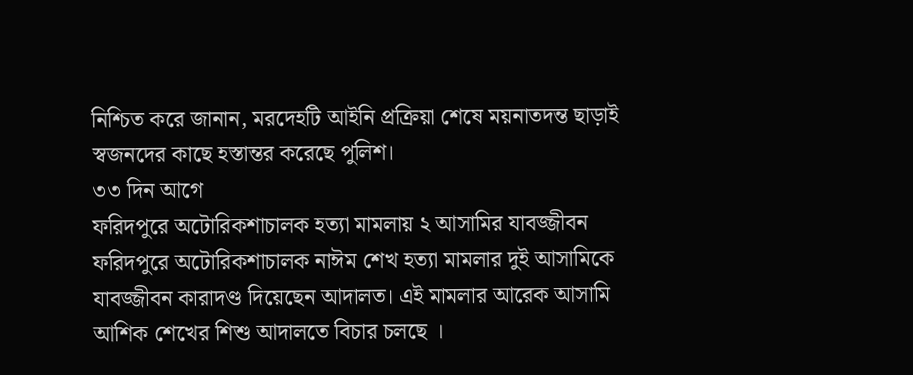নিশ্চিত করে জানান, মরদেহটি আইনি প্রক্রিয়া শেষে ময়নাতদন্ত ছাড়াই স্বজনদের কাছে হস্তান্তর করেছে পুলিশ।
৩৩ দিন আগে
ফরিদপুরে অটোরিকশাচালক হত্যা মামলায় ২ আসামির যাবজ্জীবন
ফরিদপুরে অটোরিকশাচালক নাঈম শেখ হত্যা মামলার দুই আসামিকে যাবজ্জীবন কারাদণ্ড দিয়েছেন আদালত। এই মামলার আরেক আসামি আশিক শেখের শিশু আদালতে বিচার চলছে ।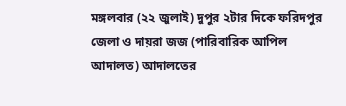মঙ্গলবার (২২ জুলাই) দুপুর ২টার দিকে ফরিদপুর জেলা ও দায়রা জজ (পারিবারিক আপিল আদালত) আদালতের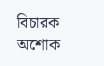বিচারক অশোক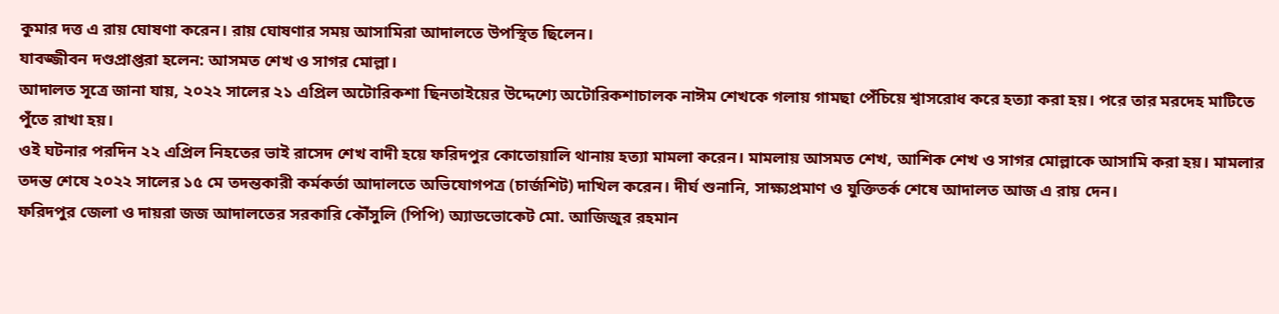কুমার দত্ত এ রায় ঘোষণা করেন। রায় ঘোষণার সময় আসামিরা আদালতে উপস্থিত ছিলেন।
যাবজ্জীবন দণ্ডপ্রাপ্তরা হলেন: আসমত শেখ ও সাগর মোল্লা।
আদালত সূত্রে জানা যায়, ২০২২ সালের ২১ এপ্রিল অটোরিকশা ছিনতাইয়ের উদ্দেশ্যে অটোরিকশাচালক নাঈম শেখকে গলায় গামছা পেঁচিয়ে শ্বাসরোধ করে হত্যা করা হয়। পরে তার মরদেহ মাটিতে পুঁতে রাখা হয়।
ওই ঘটনার পরদিন ২২ এপ্রিল নিহতের ভাই রাসেদ শেখ বাদী হয়ে ফরিদপুর কোতোয়ালি থানায় হত্যা মামলা করেন। মামলায় আসমত শেখ, আশিক শেখ ও সাগর মোল্লাকে আসামি করা হয়। মামলার তদন্ত শেষে ২০২২ সালের ১৫ মে তদন্তকারী কর্মকর্তা আদালতে অভিযোগপত্র (চার্জশিট) দাখিল করেন। দীর্ঘ শুনানি, সাক্ষ্যপ্রমাণ ও যুক্তিতর্ক শেষে আদালত আজ এ রায় দেন।
ফরিদপুর জেলা ও দায়রা জজ আদালতের সরকারি কৌঁসুলি (পিপি) অ্যাডভোকেট মো. আজিজুর রহমান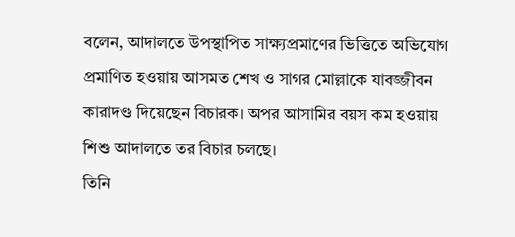বলেন, আদালতে উপস্থাপিত সাক্ষ্যপ্রমাণের ভিত্তিতে অভিযোগ প্রমাণিত হওয়ায় আসমত শেখ ও সাগর মোল্লাকে যাবজ্জীবন কারাদণ্ড দিয়েছেন বিচারক। অপর আসামির বয়স কম হওয়ায় শিশু আদালতে তর বিচার চলছে।
তিনি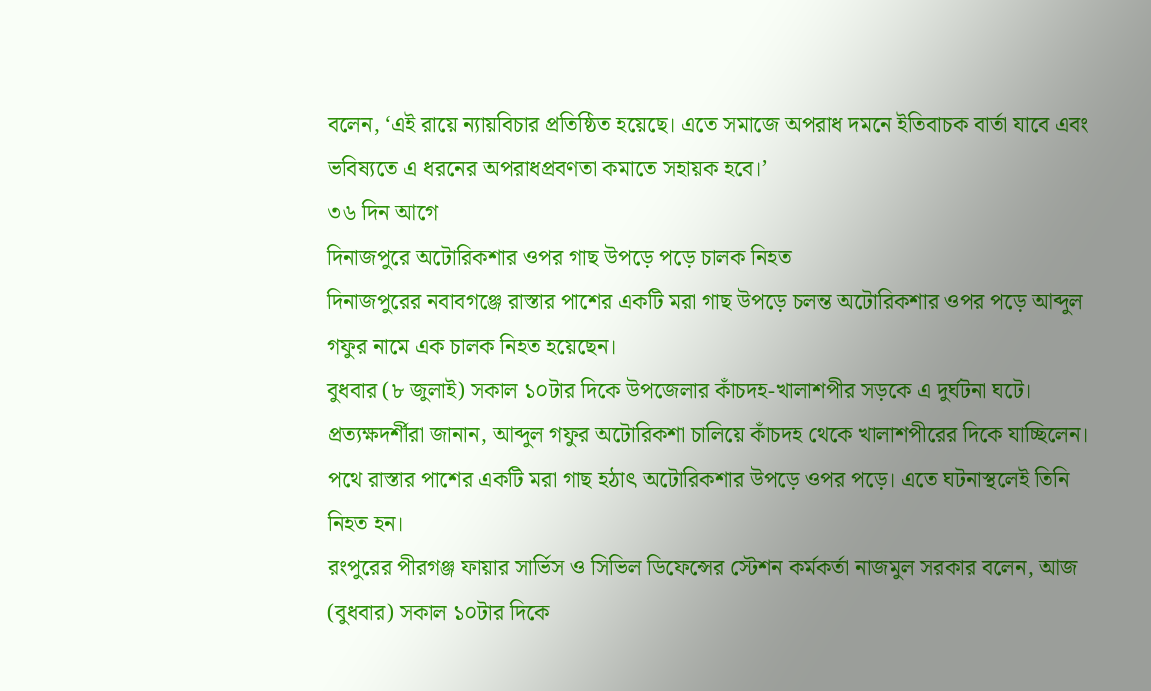বলেন, ‘এই রায়ে ন্যায়বিচার প্রতিষ্ঠিত হয়েছে। এতে সমাজে অপরাধ দমনে ইতিবাচক বার্তা যাবে এবং ভবিষ্যতে এ ধরনের অপরাধপ্রবণতা কমাতে সহায়ক হবে।’
৩৬ দিন আগে
দিনাজপুরে অটোরিকশার ওপর গাছ উপড়ে পড়ে চালক নিহত
দিনাজপুরের নবাবগঞ্জে রাস্তার পাশের একটি মরা গাছ উপড়ে চলন্ত অটোরিকশার ওপর পড়ে আব্দুল গফুর নামে এক চালক নিহত হয়েছেন।
বুধবার (৮ জুলাই) সকাল ১০টার দিকে উপজেলার কাঁচদহ-খালাশপীর সড়কে এ দুর্ঘটনা ঘটে।
প্রত্যক্ষদর্শীরা জানান, আব্দুল গফুর অটোরিকশা চালিয়ে কাঁচদহ থেকে খালাশপীরের দিকে যাচ্ছিলেন। পথে রাস্তার পাশের একটি মরা গাছ হঠাৎ অটোরিকশার উপড়ে ওপর পড়ে। এতে ঘটনাস্থলেই তিনি নিহত হন।
রংপুরের পীরগঞ্জ ফায়ার সার্ভিস ও সিভিল ডিফেন্সের স্টেশন কর্মকর্তা নাজমুল সরকার বলেন, আজ (বুধবার) সকাল ১০টার দিকে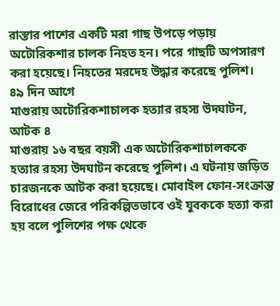রাস্তার পাশের একটি মরা গাছ উপড়ে পড়ায় অটোরিকশার চালক নিহত হন। পরে গাছটি অপসারণ করা হয়েছে। নিহতের মরদেহ উদ্ধার করেছে পুলিশ।
৪৯ দিন আগে
মাগুরায় অটোরিকশাচালক হত্যার রহস্য উদঘাটন, আটক ৪
মাগুরায় ১৬ বছর বয়সী এক অটোরিকশাচালককে হত্যার রহস্য উদঘাটন করেছে পুলিশ। এ ঘটনায় জড়িত চারজনকে আটক করা হয়েছে। মোবাইল ফোন-সংক্রান্ত বিরোধের জেরে পরিকল্পিতভাবে ওই যুবককে হত্যা করা হয় বলে পুলিশের পক্ষ থেকে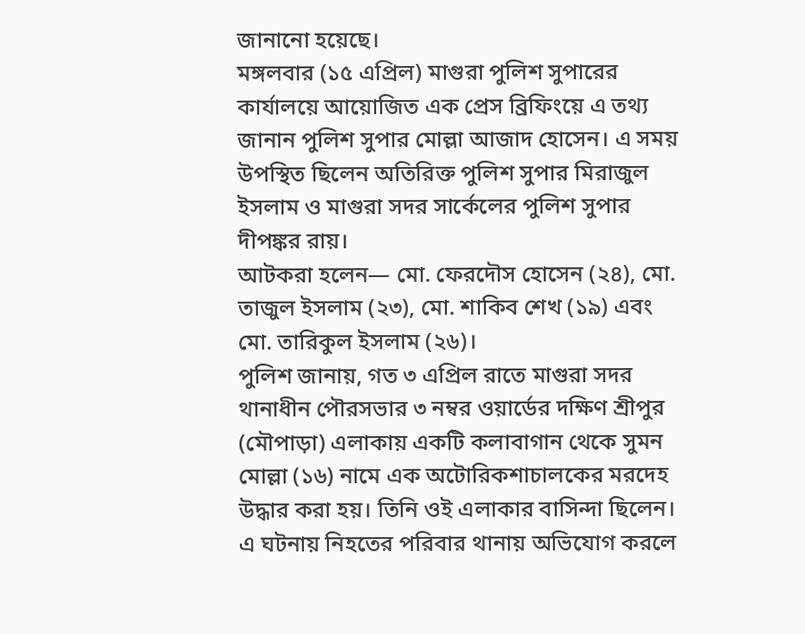জানানো হয়েছে।
মঙ্গলবার (১৫ এপ্রিল) মাগুরা পুলিশ সুপারের কার্যালয়ে আয়োজিত এক প্রেস ব্রিফিংয়ে এ তথ্য জানান পুলিশ সুপার মোল্লা আজাদ হোসেন। এ সময় উপস্থিত ছিলেন অতিরিক্ত পুলিশ সুপার মিরাজুল ইসলাম ও মাগুরা সদর সার্কেলের পুলিশ সুপার দীপঙ্কর রায়।
আটকরা হলেন— মো. ফেরদৌস হোসেন (২৪), মো. তাজুল ইসলাম (২৩), মো. শাকিব শেখ (১৯) এবং মো. তারিকুল ইসলাম (২৬)।
পুলিশ জানায়, গত ৩ এপ্রিল রাতে মাগুরা সদর থানাধীন পৌরসভার ৩ নম্বর ওয়ার্ডের দক্ষিণ শ্রীপুর (মৌপাড়া) এলাকায় একটি কলাবাগান থেকে সুমন মোল্লা (১৬) নামে এক অটোরিকশাচালকের মরদেহ উদ্ধার করা হয়। তিনি ওই এলাকার বাসিন্দা ছিলেন। এ ঘটনায় নিহতের পরিবার থানায় অভিযোগ করলে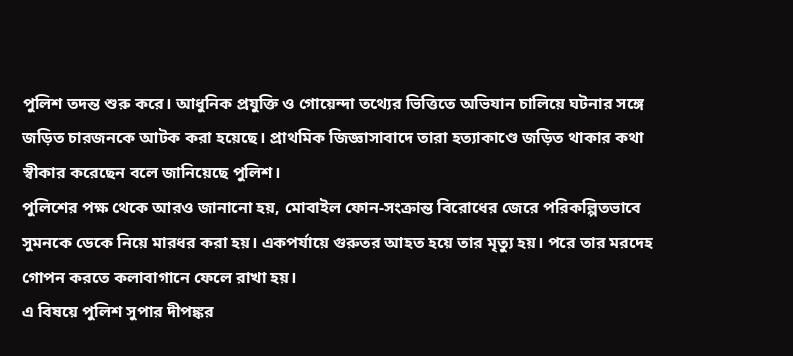পুলিশ তদন্ত শুরু করে। আধুনিক প্রযুক্তি ও গোয়েন্দা তথ্যের ভিত্তিতে অভিযান চালিয়ে ঘটনার সঙ্গে জড়িত চারজনকে আটক করা হয়েছে। প্রাথমিক জিজ্ঞাসাবাদে তারা হত্যাকাণ্ডে জড়িত থাকার কথা স্বীকার করেছেন বলে জানিয়েছে পুলিশ।
পুলিশের পক্ষ থেকে আরও জানানো হয়, মোবাইল ফোন-সংক্রান্ত বিরোধের জেরে পরিকল্পিতভাবে সুমনকে ডেকে নিয়ে মারধর করা হয়। একপর্যায়ে গুরুতর আহত হয়ে তার মৃত্যু হয়। পরে তার মরদেহ গোপন করতে কলাবাগানে ফেলে রাখা হয়।
এ বিষয়ে পুলিশ সুপার দীপঙ্কর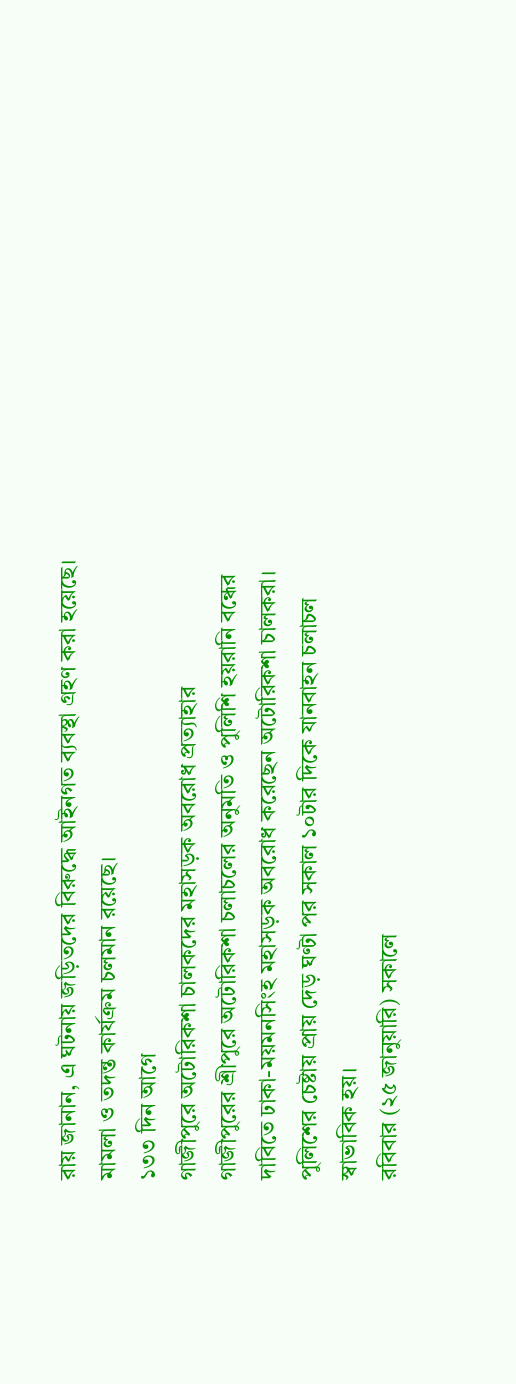রায় জানান, এ ঘটনায় জড়িতদের বিরুদ্ধে আইনগত ব্যবস্থা গ্রহণ করা হয়েছে। মামলা ও তদন্ত কার্যক্রম চলমান রয়েছে।
১৩৩ দিন আগে
গাজীপুরে অটোরিকশা চালকদের মহাসড়ক অবরোধ প্রত্যাহার
গাজীপুরের শ্রীপুরে অটোরিকশা চলাচলের অনুমতি ও পুলিশি হয়রানি বন্ধের দাবিতে ঢাকা-ময়মনসিংহ মহাসড়ক অবরোধ করেছেন অটোরিকশা চালকরা। পুলিশের চেষ্টায় প্রায় দেড় ঘণ্টা পর সকাল ১০টার দিকে যানবাহন চলাচল স্বাভাবিক হয়।
রবিবার (২৫ জানুয়ারি) সকালে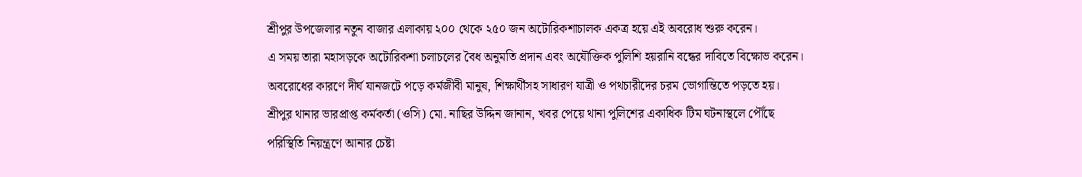শ্রীপুর উপজেলার নতুন বাজার এলাকায় ২০০ থেকে ২৫০ জন অটোরিকশাচালক একত্র হয়ে এই অবরোধ শুরু করেন।
এ সময় তারা মহাসড়কে অটোরিকশা চলাচলের বৈধ অনুমতি প্রদান এবং অযৌক্তিক পুলিশি হয়রানি বন্ধের দাবিতে বিক্ষোভ করেন। অবরোধের কারণে দীর্ঘ যানজটে পড়ে কর্মজীবী মানুষ, শিক্ষার্থীসহ সাধারণ যাত্রী ও পথচারীদের চরম ভোগান্তিতে পড়তে হয়।
শ্রীপুর থানার ভারপ্রাপ্ত কর্মকর্তা (ওসি) মো. নাছির উদ্দিন জানান, খবর পেয়ে থানা পুলিশের একাধিক টিম ঘটনাস্থলে পৌঁছে পরিস্থিতি নিয়ন্ত্রণে আনার চেষ্টা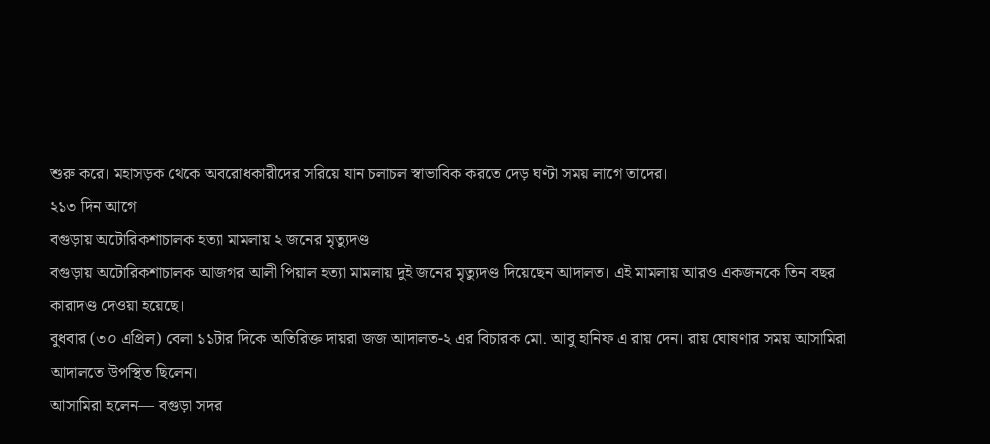শুরু করে। মহাসড়ক থেকে অবরোধকারীদের সরিয়ে যান চলাচল স্বাভাবিক করতে দেড় ঘণ্টা সময় লাগে তাদের।
২১৩ দিন আগে
বগুড়ায় অটোরিকশাচালক হত্যা মামলায় ২ জনের মৃত্যুদণ্ড
বগুড়ায় অটোরিকশাচালক আজগর আলী পিয়াল হত্যা মামলায় দুই জনের মৃত্যুদণ্ড দিয়েছেন আদালত। এই মামলায় আরও একজনকে তিন বছর কারাদণ্ড দেওয়া হয়েছে।
বুধবার (৩০ এপ্রিল) বেলা ১১টার দিকে অতিরিক্ত দায়রা জজ আদালত-২ এর বিচারক মো. আবু হানিফ এ রায় দেন। রায় ঘোষণার সময় আসামিরা আদালতে উপস্থিত ছিলেন।
আসামিরা হলেন— বগুড়া সদর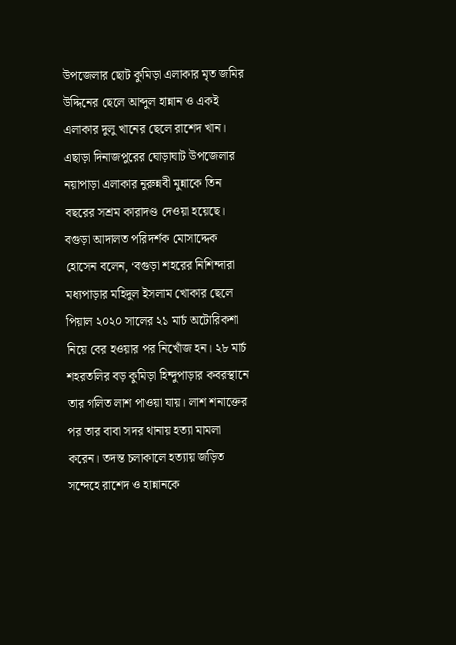উপজেলার ছোট কুমিড়া এলাকার মৃত জমির উদ্দিনের ছেলে আব্দুল হান্নান ও একই এলাকার দুলু খানের ছেলে রাশেদ খান। এছাড়া দিনাজপুরের ঘোড়াঘাট উপজেলার নয়াপাড়া এলাকার নুরুন্নবী মুন্নাকে তিন বছরের সশ্রম কারাদণ্ড দেওয়া হয়েছে।
বগুড়া আদালত পরিদর্শক মোসাদ্দেক হোসেন বলেন, ‘বগুড়া শহরের নিশিন্দারা মধ্যপাড়ার মহিদুল ইসলাম খোকার ছেলে পিয়াল ২০২০ সালের ২১ মার্চ অটোরিকশা নিয়ে বের হওয়ার পর নিখোঁজ হন। ২৮ মার্চ শহরতলির বড় কুমিড়া হিন্দুপাড়ার কবরস্থানে তার গলিত লাশ পাওয়া যায়। লাশ শনাক্তের পর তার বাবা সদর থানায় হত্যা মামলা করেন। তদন্ত চলাকালে হত্যায় জড়িত সন্দেহে রাশেদ ও হান্নানকে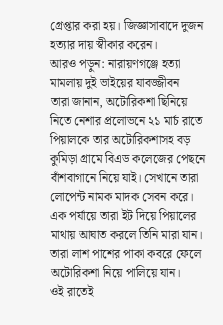গ্রেপ্তার করা হয়। জিজ্ঞাসাবাদে দুজন হত্যার দায় স্বীকার করেন।
আরও পড়ুন: নারায়ণগঞ্জে হত্যা মামলায় দুই ভাইয়ের যাবজ্জীবন
তারা জানান, অটোরিকশা ছিনিয়ে নিতে নেশার প্রলোভনে ২১ মার্চ রাতে পিয়ালকে তার অটোরিকশাসহ বড় কুমিড়া গ্রামে বিএড কলেজের পেছনে বাঁশবাগানে নিয়ে যাই। সেখানে তারা লোপেন্ট নামক মাদক সেবন করে। এক পর্যায়ে তারা ইট দিয়ে পিয়ালের মাথায় আঘাত করলে তিনি মারা যান। তারা লাশ পাশের পাকা কবরে ফেলে অটোরিকশা নিয়ে পালিয়ে যান।
ওই রাতেই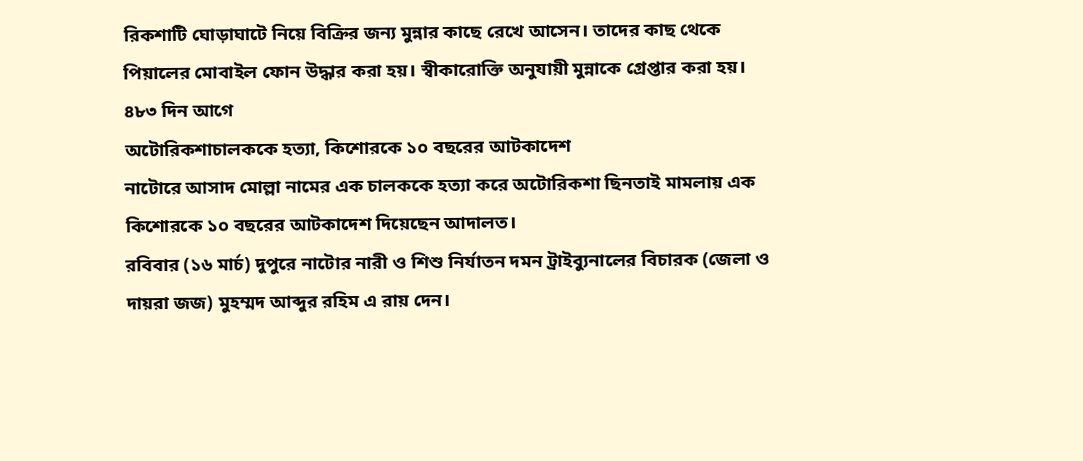রিকশাটি ঘোড়াঘাটে নিয়ে বিক্রির জন্য মুন্নার কাছে রেখে আসেন। তাদের কাছ থেকে পিয়ালের মোবাইল ফোন উদ্ধার করা হয়। স্বীকারোক্তি অনুযায়ী মুন্নাকে গ্রেপ্তার করা হয়।
৪৮৩ দিন আগে
অটোরিকশাচালককে হত্যা, কিশোরকে ১০ বছরের আটকাদেশ
নাটোরে আসাদ মোল্লা নামের এক চালককে হত্যা করে অটোরিকশা ছিনতাই মামলায় এক কিশোরকে ১০ বছরের আটকাদেশ দিয়েছেন আদালত।
রবিবার (১৬ মার্চ) দুপুরে নাটোর নারী ও শিশু নির্যাতন দমন ট্রাইব্যুনালের বিচারক (জেলা ও দায়রা জজ) মুহম্মদ আব্দুর রহিম এ রায় দেন।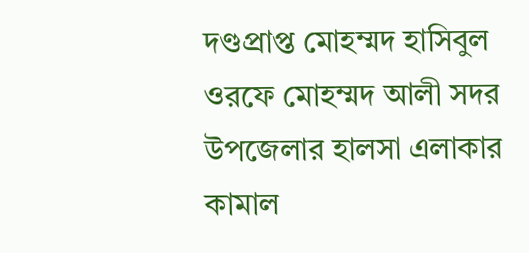দণ্ডপ্রাপ্ত মোহম্মদ হাসিবুল ওরফে মোহম্মদ আলী সদর উপজেলার হালসা এলাকার কামাল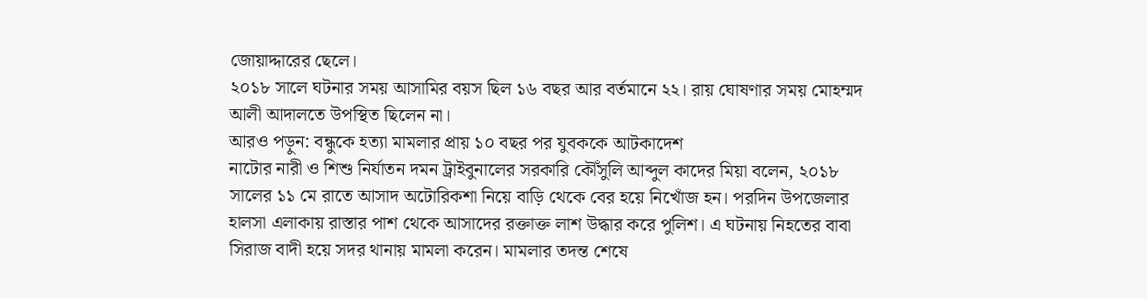জোয়াদ্দারের ছেলে।
২০১৮ সালে ঘটনার সময় আসামির বয়স ছিল ১৬ বছর আর বর্তমানে ২২। রায় ঘোষণার সময় মোহম্মদ আলী আদালতে উপস্থিত ছিলেন না।
আরও পড়ুন: বন্ধুকে হত্যা মামলার প্রায় ১০ বছর পর যুবককে আটকাদেশ
নাটোর নারী ও শিশু নির্যাতন দমন ট্রাইবুনালের সরকারি কৌঁসুলি আব্দুল কাদের মিয়া বলেন, ২০১৮ সালের ১১ মে রাতে আসাদ অটোরিকশা নিয়ে বাড়ি থেকে বের হয়ে নিখোঁজ হন। পরদিন উপজেলার হালসা এলাকায় রাস্তার পাশ থেকে আসাদের রক্তাক্ত লাশ উদ্ধার করে পুলিশ। এ ঘটনায় নিহতের বাবা সিরাজ বাদী হয়ে সদর থানায় মামলা করেন। মামলার তদন্ত শেষে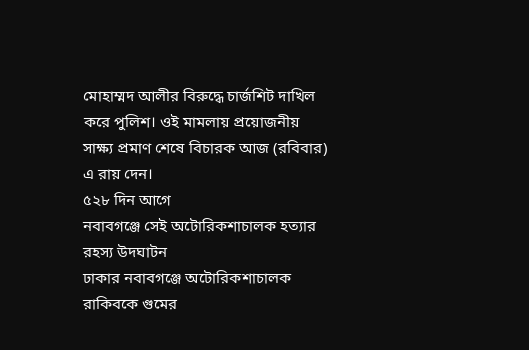মোহাম্মদ আলীর বিরুদ্ধে চার্জশিট দাখিল করে পুলিশ। ওই মামলায় প্রয়োজনীয় সাক্ষ্য প্রমাণ শেষে বিচারক আজ (রবিবার) এ রায় দেন।
৫২৮ দিন আগে
নবাবগঞ্জে সেই অটোরিকশাচালক হত্যার রহস্য উদঘাটন
ঢাকার নবাবগঞ্জে অটোরিকশাচালক রাকিবকে গুমের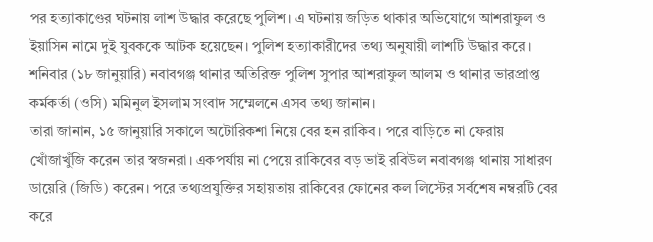পর হত্যাকাণ্ডের ঘটনায় লাশ উদ্ধার করেছে পুলিশ। এ ঘটনায় জড়িত থাকার অভিযোগে আশরাফুল ও ইয়াসিন নামে দুই যুবককে আটক হয়েছেন। পুলিশ হত্যাকারীদের তথ্য অনুযায়ী লাশটি উদ্ধার করে।
শনিবার (১৮ জানুয়ারি) নবাবগঞ্জ থানার অতিরিক্ত পুলিশ সুপার আশরাফুল আলম ও থানার ভারপ্রাপ্ত কর্মকর্তা (ওসি) মমিনুল ইসলাম সংবাদ সম্মেলনে এসব তথ্য জানান।
তারা জানান, ১৫ জানুয়ারি সকালে অটোরিকশা নিয়ে বের হন রাকিব। পরে বাড়িতে না ফেরায় খোঁজাখুঁজি করেন তার স্বজনরা। একপর্যায় না পেয়ে রাকিবের বড় ভাই রবিউল নবাবগঞ্জ থানায় সাধারণ ডায়েরি (জিডি) করেন। পরে তথ্যপ্রযুক্তির সহায়তায় রাকিবের ফোনের কল লিস্টের সর্বশেষ নম্বরটি বের করে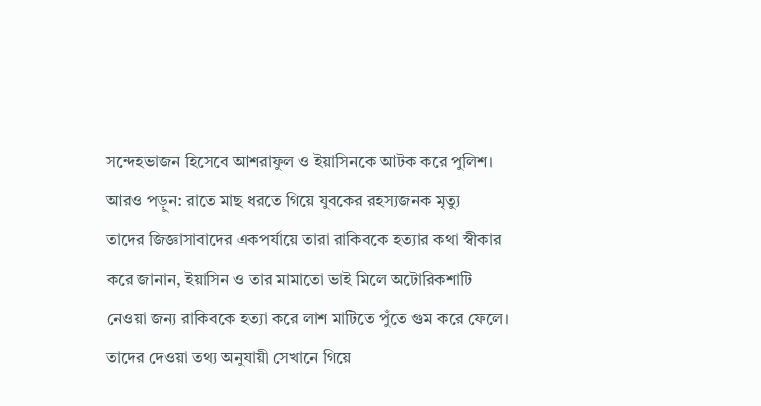সন্দেহভাজন হিসেবে আশরাফুল ও ইয়াসিনকে আটক করে পুলিশ।
আরও পড়ুন: রাতে মাছ ধরতে গিয়ে যুবকের রহস্যজনক মৃত্যু
তাদের জিজ্ঞাসাবাদের একপর্যায়ে তারা রাকিবকে হত্যার কথা স্বীকার করে জানান, ইয়াসিন ও তার মামাতো ভাই মিলে অটোরিকশাটি নেওয়া জন্য রাকিবকে হত্যা করে লাশ মাটিতে পুঁতে গুম করে ফেলে।
তাদের দেওয়া তথ্য অনুযায়ী সেখানে গিয়ে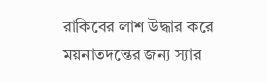রাকিবের লাশ উদ্ধার করে ময়নাতদন্তের জন্য স্যার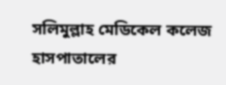সলিমুল্লাহ মেডিকেল কলেজ হাসপাতালের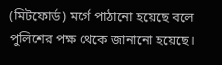(মিটফোর্ড) মর্গে পাঠানো হয়েছে বলে পুলিশের পক্ষ থেকে জানানো হয়েছে।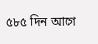৫৮৫ দিন আগে